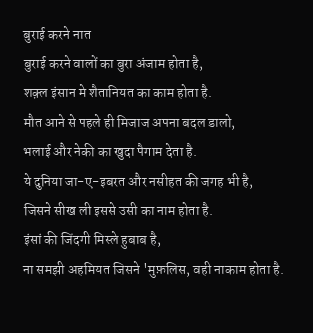बुराई करने नात
बुराई करने वालों का बुरा अंजाम होता है,
शक़्ल इंसान मे शैतानियत का काम होता है.
मौत आने से पहले ही मिजाज अपना बदल डालो,
भलाई और नेकी का खुदा पैगाम देता है.
ये दुनिया जा-ए-इबरत और नसीहत की जगह भी है,
जिसने सीख ली इससे उसी का नाम होता है.
इंसां की जिंदगी मिस्ले हुबाब है,
ना समझी अहमियत जिसने 'मुफ़लिस, वही नाकाम होता है.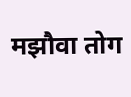मझौवा तोग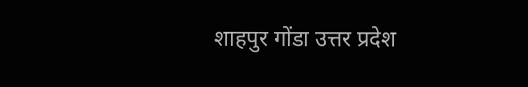शाहपुर गोंडा उत्तर प्रदेश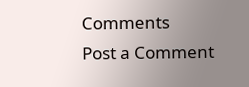Comments
Post a Comment